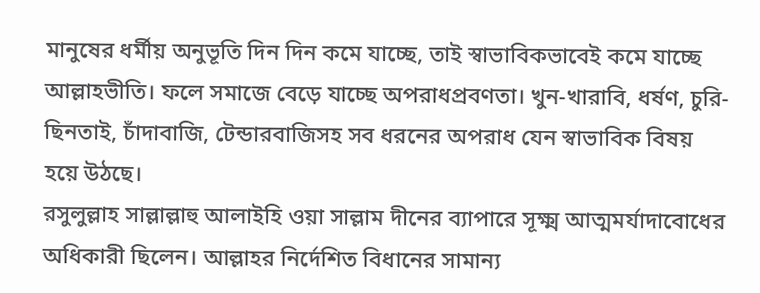মানুষের ধর্মীয় অনুভূতি দিন দিন কমে যাচ্ছে, তাই স্বাভাবিকভাবেই কমে যাচ্ছে আল্লাহভীতি। ফলে সমাজে বেড়ে যাচ্ছে অপরাধপ্রবণতা। খুন-খারাবি, ধর্ষণ, চুরি-ছিনতাই, চাঁদাবাজি, টেন্ডারবাজিসহ সব ধরনের অপরাধ যেন স্বাভাবিক বিষয় হয়ে উঠছে।
রসুলুল্লাহ সাল্লাল্লাহু আলাইহি ওয়া সাল্লাম দীনের ব্যাপারে সূক্ষ্ম আত্মমর্যাদাবোধের অধিকারী ছিলেন। আল্লাহর নির্দেশিত বিধানের সামান্য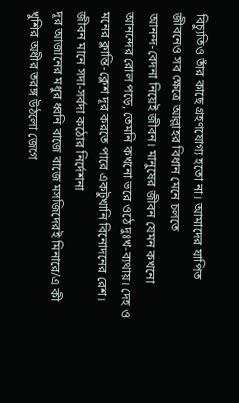বিচ্যুতিও তাঁর কাছে গ্রহণযোগ্য হতো না। আমাদের যাপিত জীবনেও সব ক্ষেত্রে আল্লাহর বিধান মেনে চলতে
আনন্দ-বেদনা নিয়েই জীবন। মানুষের জীবন যেমন কখনো আনন্দের রোল পড়ে, তেমনি কখনো ভরে ওঠে দুঃখ-ব্যথায়। দেহ ও মনের ক্লান্তি-ক্লেশ দূর করতে পারে একটুখানি বিনোদনের রেশ। জীবন মানে সদা-সর্বদা কঠোর নির্দেশনা
দূর আজানের মধুর ধ্বনি বাজে বাজে মসজিদেরই মিনারে/এ কী খুশির অধীর তরঙ্গ উঠলো জেগে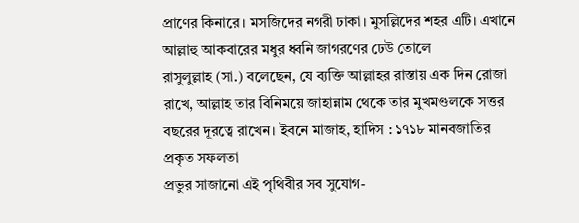প্রাণের কিনারে। মসজিদের নগরী ঢাকা। মুসল্লিদের শহর এটি। এখানে আল্লাহু আকবারের মধুর ধ্বনি জাগরণের ঢেউ তোলে
রাসুলুল্লাহ (সা.) বলেছেন, যে ব্যক্তি আল্লাহর রাস্তায় এক দিন রোজা রাখে, আল্লাহ তার বিনিময়ে জাহান্নাম থেকে তার মুখমণ্ডলকে সত্তর বছরের দূরত্বে রাখেন। ইবনে মাজাহ, হাদিস : ১৭১৮ মানবজাতির প্রকৃত সফলতা
প্রভুর সাজানো এই পৃথিবীর সব সুযোগ-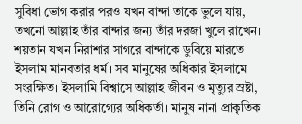সুবিধা ভোগ করার পরও যখন বান্দা তাকে ভুলে যায়, তখনো আল্লাহ তাঁর বান্দার জন্য তাঁর দরজা খুলে রাখেন। শয়তান যখন নিরাশার সাগরে বান্দাকে ডুবিয়ে মারতে
ইসলাম মানবতার ধর্ম। সব মানুষের অধিকার ইসলামে সংরক্ষিত। ইসলামি বিশ্বাসে আল্লাহ জীবন ও মৃত্যুর স্রষ্টা, তিনি রোগ ও আরোগ্যের অধিকর্তা। মানুষ নানা প্রাকৃতিক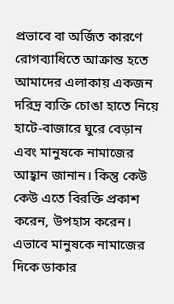প্রভাবে বা অর্জিত কারণে রোগব্যাধিতে আক্রান্ত হতে
আমাদের এলাকায় একজন দরিদ্র ব্যক্তি চোঙা হাতে নিয়ে হাটে-বাজারে ঘুরে বেড়ান এবং মানুষকে নামাজের আহ্বান জানান। কিন্তু কেউ কেউ এতে বিরক্তি প্রকাশ করেন, উপহাস করেন। এভাবে মানুষকে নামাজের দিকে ডাকার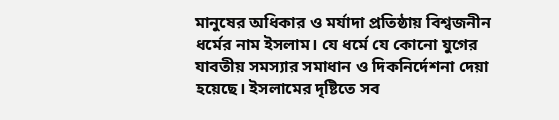মানুষের অধিকার ও মর্যাদা প্রতিষ্ঠায় বিশ্বজনীন ধর্মের নাম ইসলাম। যে ধর্মে যে কোনো যুগের যাবতীয় সমস্যার সমাধান ও দিকনির্দেশনা দেয়া হয়েছে। ইসলামের দৃষ্টিতে সব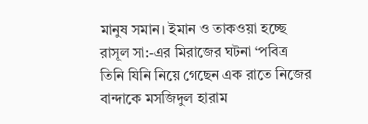মানুষ সমান। ইমান ও তাকওয়া হচ্ছে
রাসূল সা:-এর মিরাজের ঘটনা ‘পবিত্র তিনি যিনি নিয়ে গেছেন এক রাতে নিজের বান্দাকে মসজিদুল হারাম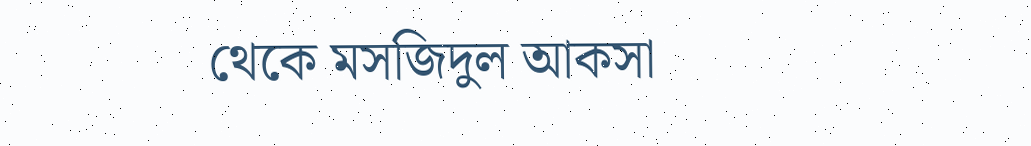থেকে মসজিদুল আকসা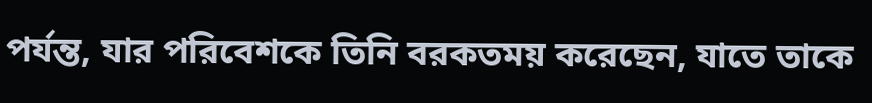পর্যন্ত, যার পরিবেশকে তিনি বরকতময় করেছেন, যাতে তাকে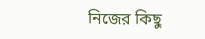নিজের কিছু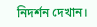নিদর্শন দেখান।